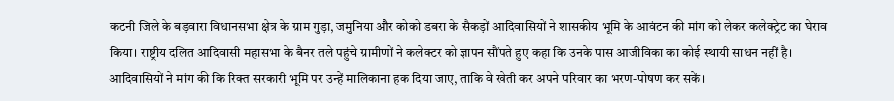कटनी जिले के बड़वारा विधानसभा क्षेत्र के ग्राम गुड़ा, जमुनिया और कोको डबरा के सैकड़ों आदिवासियों ने शासकीय भूमि के आवंटन की मांग को लेकर कलेक्ट्रेट का घेराव किया। राष्ट्रीय दलित आदिवासी महासभा के बैनर तले पहुंचे ग्रामीणों ने कलेक्टर को ज्ञापन सौंपते हुए कहा कि उनके पास आजीविका का कोई स्थायी साधन नहीं है। आदिवासियों ने मांग की कि रिक्त सरकारी भूमि पर उन्हें मालिकाना हक दिया जाए, ताकि वे खेती कर अपने परिवार का भरण-पोषण कर सकें।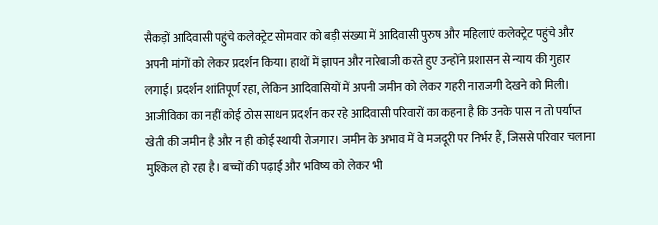सैकड़ों आदिवासी पहुंचे कलेक्ट्रेट सोमवार को बड़ी संख्या में आदिवासी पुरुष और महिलाएं कलेक्ट्रेट पहुंचे और अपनी मांगों को लेकर प्रदर्शन किया। हाथों में ज्ञापन और नारेबाजी करते हुए उन्होंने प्रशासन से न्याय की गुहार लगाई। प्रदर्शन शांतिपूर्ण रहा, लेकिन आदिवासियों में अपनी जमीन को लेकर गहरी नाराजगी देखने को मिली। आजीविका का नहीं कोई ठोस साधन प्रदर्शन कर रहे आदिवासी परिवारों का कहना है कि उनके पास न तो पर्याप्त खेती की जमीन है और न ही कोई स्थायी रोजगार। जमीन के अभाव में वे मजदूरी पर निर्भर हैं, जिससे परिवार चलाना मुश्किल हो रहा है। बच्चों की पढ़ाई और भविष्य को लेकर भी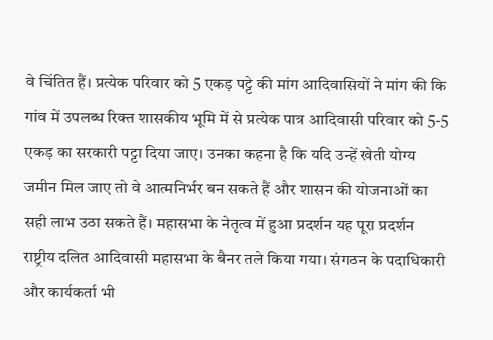वे चिंतित हैं। प्रत्येक परिवार को 5 एकड़ पट्टे की मांग आदिवासियों ने मांग की कि गांव में उपलब्ध रिक्त शासकीय भूमि में से प्रत्येक पात्र आदिवासी परिवार को 5-5 एकड़ का सरकारी पट्टा दिया जाए। उनका कहना है कि यदि उन्हें खेती योग्य जमीन मिल जाए तो वे आत्मनिर्भर बन सकते हैं और शासन की योजनाओं का सही लाभ उठा सकते हैं। महासभा के नेतृत्व में हुआ प्रदर्शन यह पूरा प्रदर्शन राष्ट्रीय दलित आदिवासी महासभा के बैनर तले किया गया। संगठन के पदाधिकारी और कार्यकर्ता भी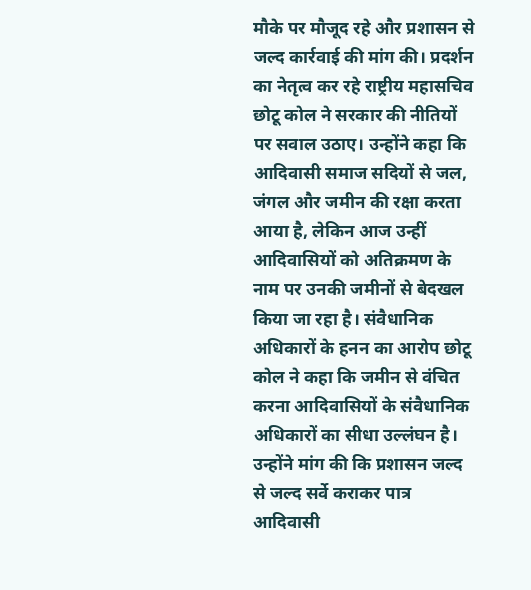मौके पर मौजूद रहे और प्रशासन से जल्द कार्रवाई की मांग की। प्रदर्शन का नेतृत्व कर रहे राष्ट्रीय महासचिव छोटू कोल ने सरकार की नीतियों पर सवाल उठाए। उन्होंने कहा कि आदिवासी समाज सदियों से जल, जंगल और जमीन की रक्षा करता आया है, लेकिन आज उन्हीं आदिवासियों को अतिक्रमण के नाम पर उनकी जमीनों से बेदखल किया जा रहा है। संवैधानिक अधिकारों के हनन का आरोप छोटू कोल ने कहा कि जमीन से वंचित करना आदिवासियों के संवैधानिक अधिकारों का सीधा उल्लंघन है। उन्होंने मांग की कि प्रशासन जल्द से जल्द सर्वे कराकर पात्र आदिवासी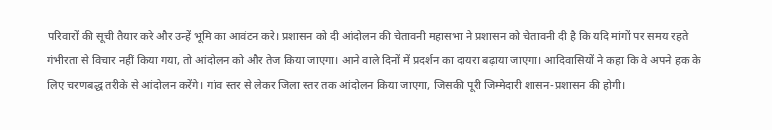परिवारों की सूची तैयार करे और उन्हें भूमि का आवंटन करे। प्रशासन को दी आंदोलन की चेतावनी महासभा ने प्रशासन को चेतावनी दी है कि यदि मांगों पर समय रहते गंभीरता से विचार नहीं किया गया, तो आंदोलन को और तेज किया जाएगा। आने वाले दिनों में प्रदर्शन का दायरा बढ़ाया जाएगा। आदिवासियों ने कहा कि वे अपने हक के लिए चरणबद्ध तरीके से आंदोलन करेंगे। गांव स्तर से लेकर जिला स्तर तक आंदोलन किया जाएगा, जिसकी पूरी जिम्मेदारी शासन-प्रशासन की होगी।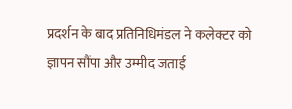प्रदर्शन के बाद प्रतिनिधिमंडल ने कलेक्टर को ज्ञापन सौंपा और उम्मीद जताई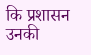कि प्रशासन उनकी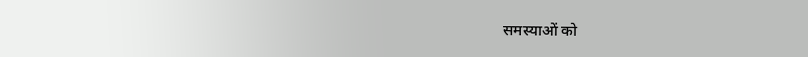समस्याओं को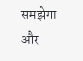समझेगा और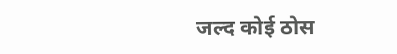जल्द कोई ठोस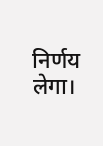निर्णय लेगा।